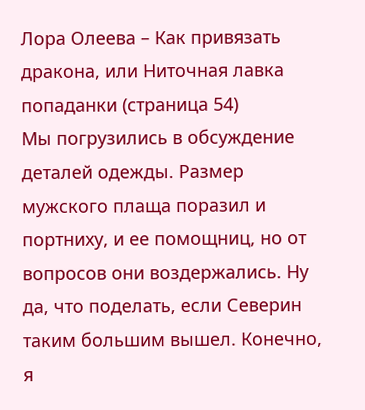Лора Олеева – Как привязать дракона, или Ниточная лавка попаданки (страница 54)
Мы погрузились в обсуждение деталей одежды. Размер мужского плаща поразил и портниху, и ее помощниц, но от вопросов они воздержались. Ну да, что поделать, если Северин таким большим вышел. Конечно, я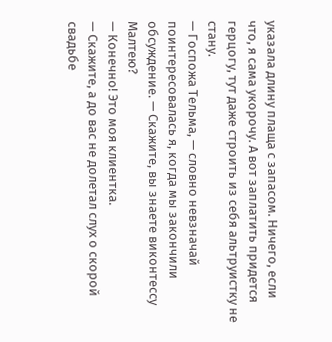указала длину плаща с запасом. Ничего, если что, я сама укорочу. А вот заплатить придется герцогу, тут даже строить из себя альтруистку не стану.
— Госпожа Тельма, — словно невзначай поинтересовалась я, когда мы закончили обсуждение. — Скажите, вы знаете виконтессу Малтею?
— Конечно! Это моя клиентка.
— Скажите, а до вас не долетал слух о скорой свадьбе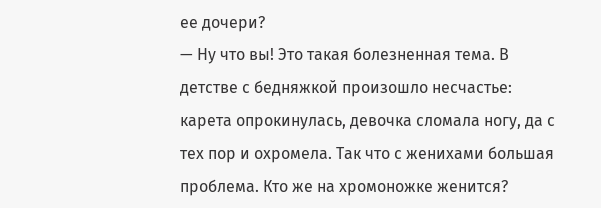ее дочери?
— Ну что вы! Это такая болезненная тема. В детстве с бедняжкой произошло несчастье: карета опрокинулась, девочка сломала ногу, да с тех пор и охромела. Так что с женихами большая проблема. Кто же на хромоножке женится?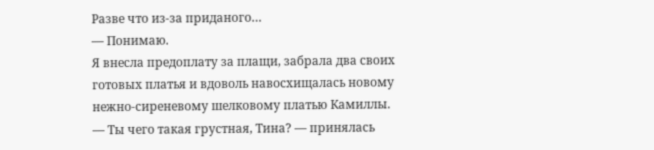Разве что из-за приданого…
— Понимаю.
Я внесла предоплату за плащи, забрала два своих готовых платья и вдоволь навосхищалась новому нежно-сиреневому шелковому платью Камиллы.
— Ты чего такая грустная, Тина? — принялась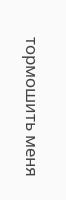тормошить меня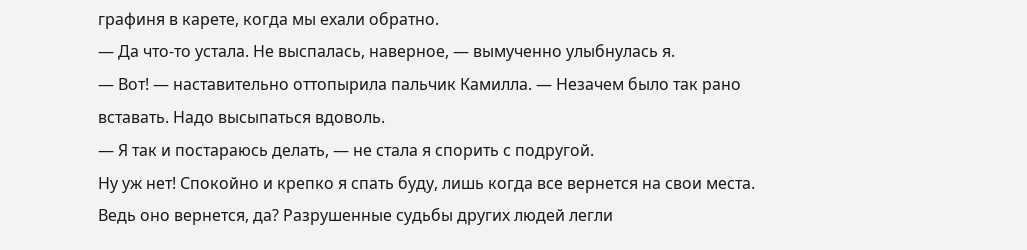графиня в карете, когда мы ехали обратно.
— Да что-то устала. Не выспалась, наверное, — вымученно улыбнулась я.
— Вот! — наставительно оттопырила пальчик Камилла. — Незачем было так рано вставать. Надо высыпаться вдоволь.
— Я так и постараюсь делать, — не стала я спорить с подругой.
Ну уж нет! Спокойно и крепко я спать буду, лишь когда все вернется на свои места. Ведь оно вернется, да? Разрушенные судьбы других людей легли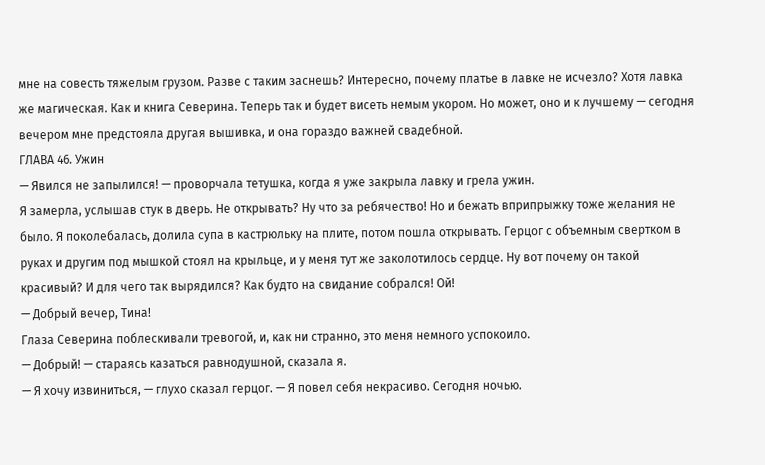мне на совесть тяжелым грузом. Разве с таким заснешь? Интересно, почему платье в лавке не исчезло? Хотя лавка же магическая. Как и книга Северина. Теперь так и будет висеть немым укором. Но может, оно и к лучшему — сегодня вечером мне предстояла другая вышивка, и она гораздо важней свадебной.
ГЛАВА 46. Ужин
— Явился не запылился! — проворчала тетушка, когда я уже закрыла лавку и грела ужин.
Я замерла, услышав стук в дверь. Не открывать? Ну что за ребячество! Но и бежать вприпрыжку тоже желания не было. Я поколебалась, долила супа в кастрюльку на плите, потом пошла открывать. Герцог с объемным свертком в руках и другим под мышкой стоял на крыльце, и у меня тут же заколотилось сердце. Ну вот почему он такой красивый? И для чего так вырядился? Как будто на свидание собрался! Ой!
— Добрый вечер, Тина!
Глаза Северина поблескивали тревогой, и, как ни странно, это меня немного успокоило.
— Добрый! — стараясь казаться равнодушной, сказала я.
— Я хочу извиниться, — глухо сказал герцог. — Я повел себя некрасиво. Сегодня ночью.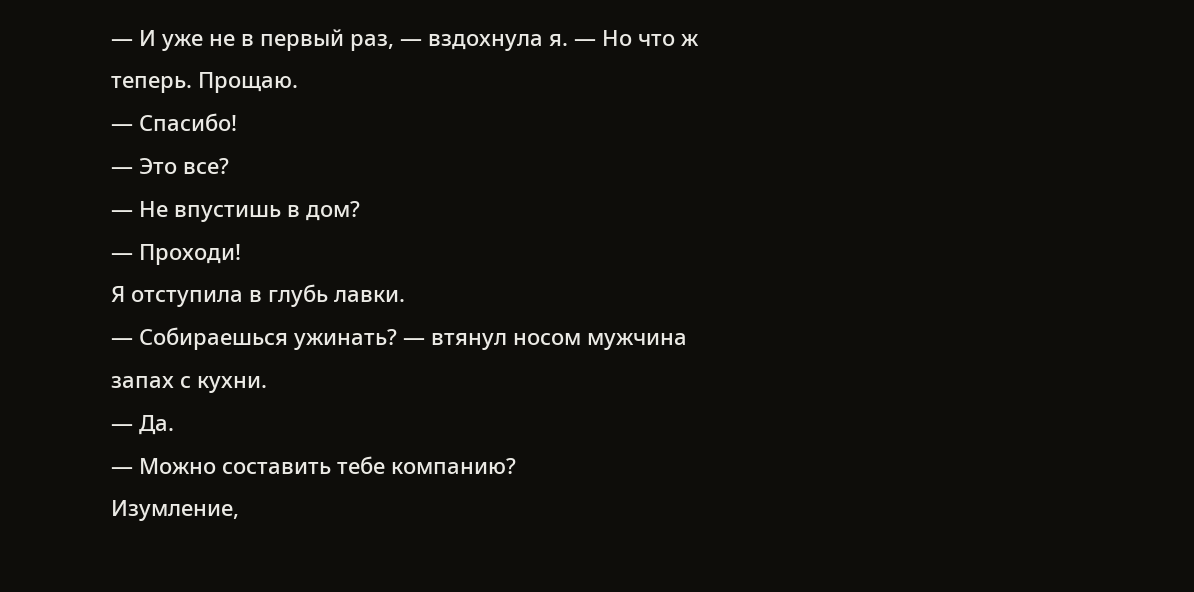— И уже не в первый раз, — вздохнула я. — Но что ж теперь. Прощаю.
— Спасибо!
— Это все?
— Не впустишь в дом?
— Проходи!
Я отступила в глубь лавки.
— Собираешься ужинать? — втянул носом мужчина запах с кухни.
— Да.
— Можно составить тебе компанию?
Изумление,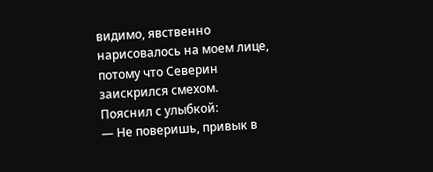видимо, явственно нарисовалось на моем лице, потому что Северин заискрился смехом. Пояснил с улыбкой:
— Не поверишь, привык в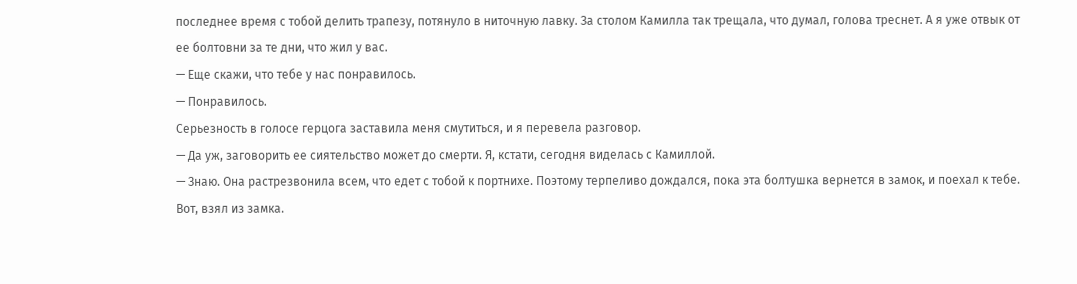последнее время с тобой делить трапезу, потянуло в ниточную лавку. За столом Камилла так трещала, что думал, голова треснет. А я уже отвык от ее болтовни за те дни, что жил у вас.
— Еще скажи, что тебе у нас понравилось.
— Понравилось.
Серьезность в голосе герцога заставила меня смутиться, и я перевела разговор.
— Да уж, заговорить ее сиятельство может до смерти. Я, кстати, сегодня виделась с Камиллой.
— Знаю. Она растрезвонила всем, что едет с тобой к портнихе. Поэтому терпеливо дождался, пока эта болтушка вернется в замок, и поехал к тебе. Вот, взял из замка.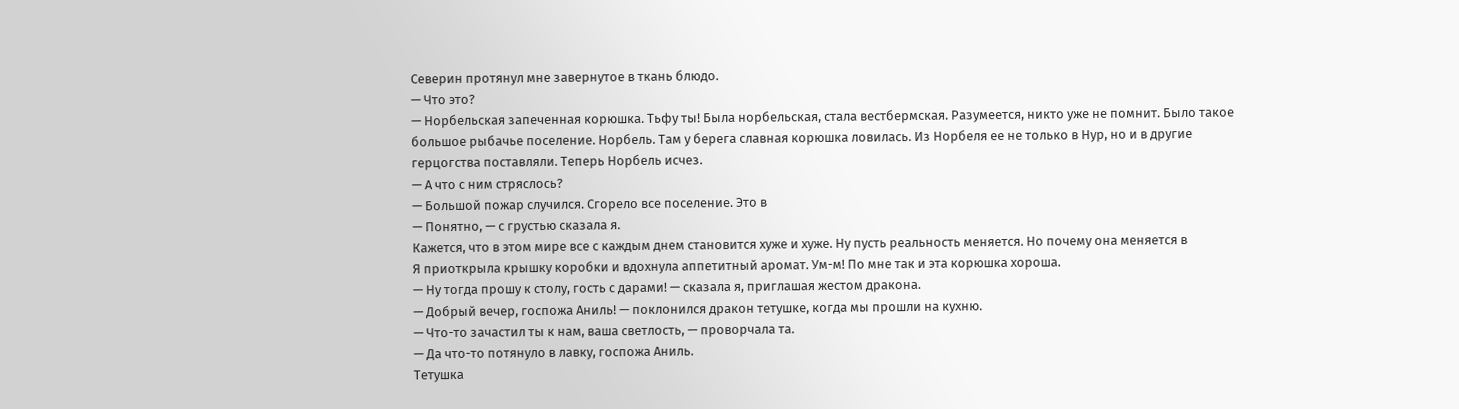Северин протянул мне завернутое в ткань блюдо.
— Что это?
— Норбельская запеченная корюшка. Тьфу ты! Была норбельская, стала вестбермская. Разумеется, никто уже не помнит. Было такое большое рыбачье поселение. Норбель. Там у берега славная корюшка ловилась. Из Норбеля ее не только в Нур, но и в другие герцогства поставляли. Теперь Норбель исчез.
— А что с ним стряслось?
— Большой пожар случился. Сгорело все поселение. Это в
— Понятно, — с грустью сказала я.
Кажется, что в этом мире все с каждым днем становится хуже и хуже. Ну пусть реальность меняется. Но почему она меняется в
Я приоткрыла крышку коробки и вдохнула аппетитный аромат. Ум-м! По мне так и эта корюшка хороша.
— Ну тогда прошу к столу, гость с дарами! — сказала я, приглашая жестом дракона.
— Добрый вечер, госпожа Аниль! — поклонился дракон тетушке, когда мы прошли на кухню.
— Что-то зачастил ты к нам, ваша светлость, — проворчала та.
— Да что-то потянуло в лавку, госпожа Аниль.
Тетушка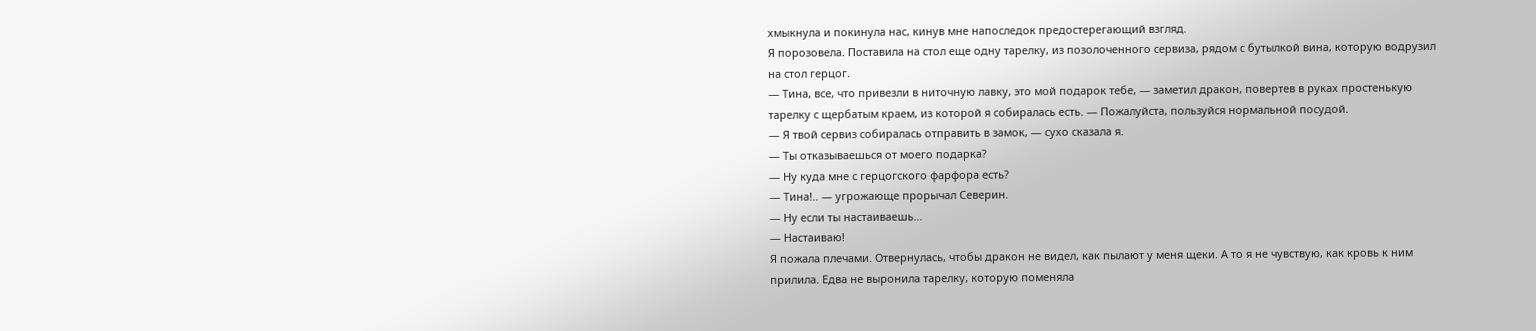хмыкнула и покинула нас, кинув мне напоследок предостерегающий взгляд.
Я порозовела. Поставила на стол еще одну тарелку, из позолоченного сервиза, рядом с бутылкой вина, которую водрузил на стол герцог.
— Тина, все, что привезли в ниточную лавку, это мой подарок тебе, — заметил дракон, повертев в руках простенькую тарелку с щербатым краем, из которой я собиралась есть. — Пожалуйста, пользуйся нормальной посудой.
— Я твой сервиз собиралась отправить в замок, — сухо сказала я.
— Ты отказываешься от моего подарка?
— Ну куда мне с герцогского фарфора есть?
— Тина!.. — угрожающе прорычал Северин.
— Ну если ты настаиваешь…
— Настаиваю!
Я пожала плечами. Отвернулась, чтобы дракон не видел, как пылают у меня щеки. А то я не чувствую, как кровь к ним прилила. Едва не выронила тарелку, которую поменяла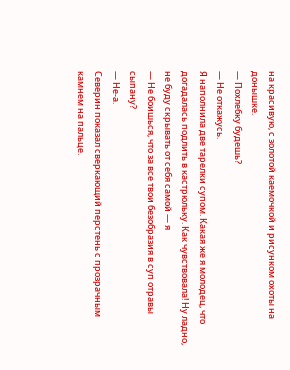на красивую, с золотой каемочкой и рисунком охоты на донышке.
— Похлебку будешь?
— Не откажусь.
Я наполнила две тарелки супом. Какая же я молодец, что догадалась подлить в кастрюльку. Как чувствовала! Ну ладно, не буду скрывать от себя самой — я
— Не боишься, что за все твои безобразия в суп отравы сыпану?
— Не-а.
Северин показал сверкающий перстень с прозрачным камнем на пальце.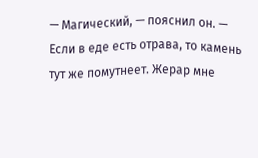— Магический, — пояснил он. — Если в еде есть отрава, то камень тут же помутнеет. Жерар мне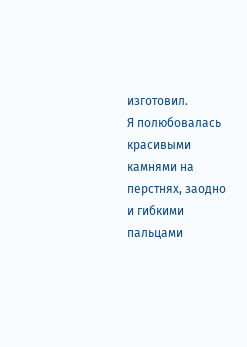изготовил.
Я полюбовалась красивыми камнями на перстнях, заодно и гибкими пальцами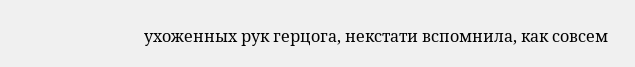ухоженных рук герцога, некстати вспомнила, как совсем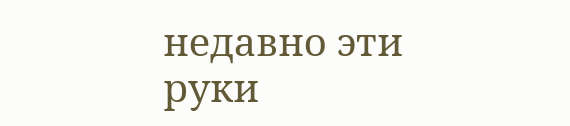недавно эти руки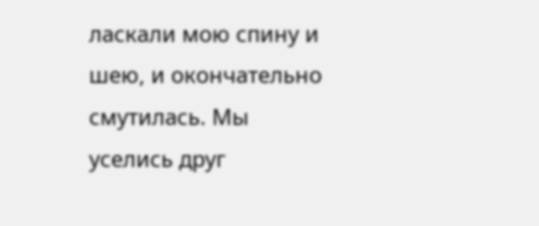ласкали мою спину и шею, и окончательно смутилась. Мы уселись друг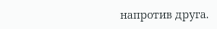напротив друга.